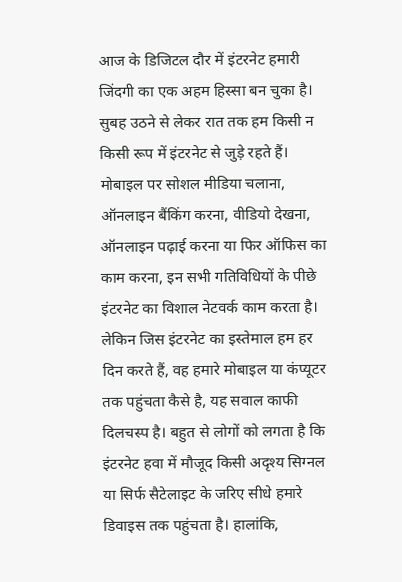आज के डिजिटल दौर में इंटरनेट हमारी जिंदगी का एक अहम हिस्सा बन चुका है। सुबह उठने से लेकर रात तक हम किसी न किसी रूप में इंटरनेट से जुड़े रहते हैं। मोबाइल पर सोशल मीडिया चलाना, ऑनलाइन बैंकिंग करना, वीडियो देखना, ऑनलाइन पढ़ाई करना या फिर ऑफिस का काम करना, इन सभी गतिविधियों के पीछे इंटरनेट का विशाल नेटवर्क काम करता है।
लेकिन जिस इंटरनेट का इस्तेमाल हम हर दिन करते हैं, वह हमारे मोबाइल या कंप्यूटर तक पहुंचता कैसे है, यह सवाल काफी दिलचस्प है। बहुत से लोगों को लगता है कि इंटरनेट हवा में मौजूद किसी अदृश्य सिग्नल या सिर्फ सैटेलाइट के जरिए सीधे हमारे डिवाइस तक पहुंचता है। हालांकि,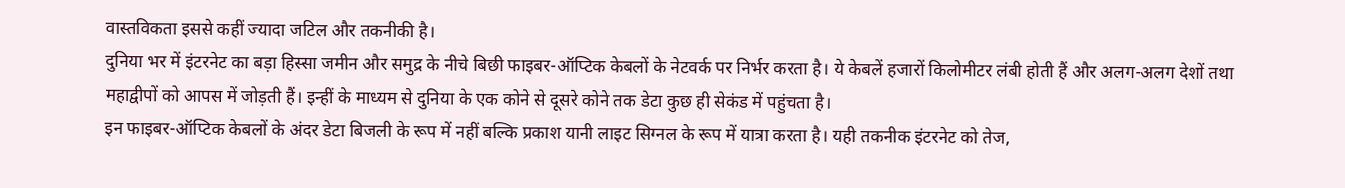वास्तविकता इससे कहीं ज्यादा जटिल और तकनीकी है।
दुनिया भर में इंटरनेट का बड़ा हिस्सा जमीन और समुद्र के नीचे बिछी फाइबर-ऑप्टिक केबलों के नेटवर्क पर निर्भर करता है। ये केबलें हजारों किलोमीटर लंबी होती हैं और अलग-अलग देशों तथा महाद्वीपों को आपस में जोड़ती हैं। इन्हीं के माध्यम से दुनिया के एक कोने से दूसरे कोने तक डेटा कुछ ही सेकंड में पहुंचता है।
इन फाइबर-ऑप्टिक केबलों के अंदर डेटा बिजली के रूप में नहीं बल्कि प्रकाश यानी लाइट सिग्नल के रूप में यात्रा करता है। यही तकनीक इंटरनेट को तेज,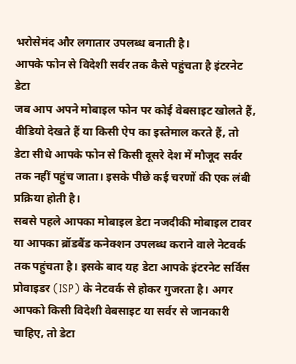भरोसेमंद और लगातार उपलब्ध बनाती है।
आपके फोन से विदेशी सर्वर तक कैसे पहुंचता है इंटरनेट डेटा
जब आप अपने मोबाइल फोन पर कोई वेबसाइट खोलते हैं, वीडियो देखते हैं या किसी ऐप का इस्तेमाल करते हैं, तो डेटा सीधे आपके फोन से किसी दूसरे देश में मौजूद सर्वर तक नहीं पहुंच जाता। इसके पीछे कई चरणों की एक लंबी प्रक्रिया होती है।
सबसे पहले आपका मोबाइल डेटा नजदीकी मोबाइल टावर या आपका ब्रॉडबैंड कनेक्शन उपलब्ध कराने वाले नेटवर्क तक पहुंचता है। इसके बाद यह डेटा आपके इंटरनेट सर्विस प्रोवाइडर (ISP) के नेटवर्क से होकर गुजरता है। अगर आपको किसी विदेशी वेबसाइट या सर्वर से जानकारी चाहिए, तो डेटा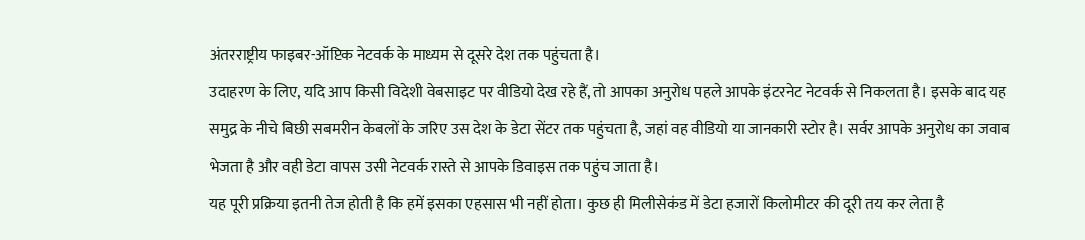अंतरराष्ट्रीय फाइबर-ऑप्टिक नेटवर्क के माध्यम से दूसरे देश तक पहुंचता है।
उदाहरण के लिए, यदि आप किसी विदेशी वेबसाइट पर वीडियो देख रहे हैं, तो आपका अनुरोध पहले आपके इंटरनेट नेटवर्क से निकलता है। इसके बाद यह समुद्र के नीचे बिछी सबमरीन केबलों के जरिए उस देश के डेटा सेंटर तक पहुंचता है, जहां वह वीडियो या जानकारी स्टोर है। सर्वर आपके अनुरोध का जवाब भेजता है और वही डेटा वापस उसी नेटवर्क रास्ते से आपके डिवाइस तक पहुंच जाता है।
यह पूरी प्रक्रिया इतनी तेज होती है कि हमें इसका एहसास भी नहीं होता। कुछ ही मिलीसेकंड में डेटा हजारों किलोमीटर की दूरी तय कर लेता है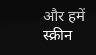और हमें स्क्रीन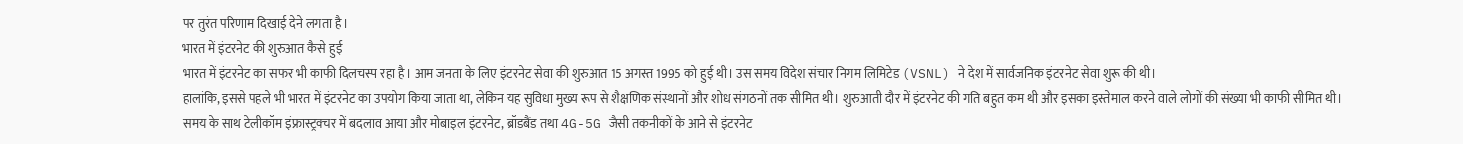पर तुरंत परिणाम दिखाई देने लगता है।
भारत में इंटरनेट की शुरुआत कैसे हुई
भारत में इंटरनेट का सफर भी काफी दिलचस्प रहा है। आम जनता के लिए इंटरनेट सेवा की शुरुआत 15 अगस्त 1995 को हुई थी। उस समय विदेश संचार निगम लिमिटेड (VSNL) ने देश में सार्वजनिक इंटरनेट सेवा शुरू की थी।
हालांकि, इससे पहले भी भारत में इंटरनेट का उपयोग किया जाता था, लेकिन यह सुविधा मुख्य रूप से शैक्षणिक संस्थानों और शोध संगठनों तक सीमित थी। शुरुआती दौर में इंटरनेट की गति बहुत कम थी और इसका इस्तेमाल करने वाले लोगों की संख्या भी काफी सीमित थी।
समय के साथ टेलीकॉम इंफ्रास्ट्रक्चर में बदलाव आया और मोबाइल इंटरनेट, ब्रॉडबैंड तथा 4G-5G जैसी तकनीकों के आने से इंटरनेट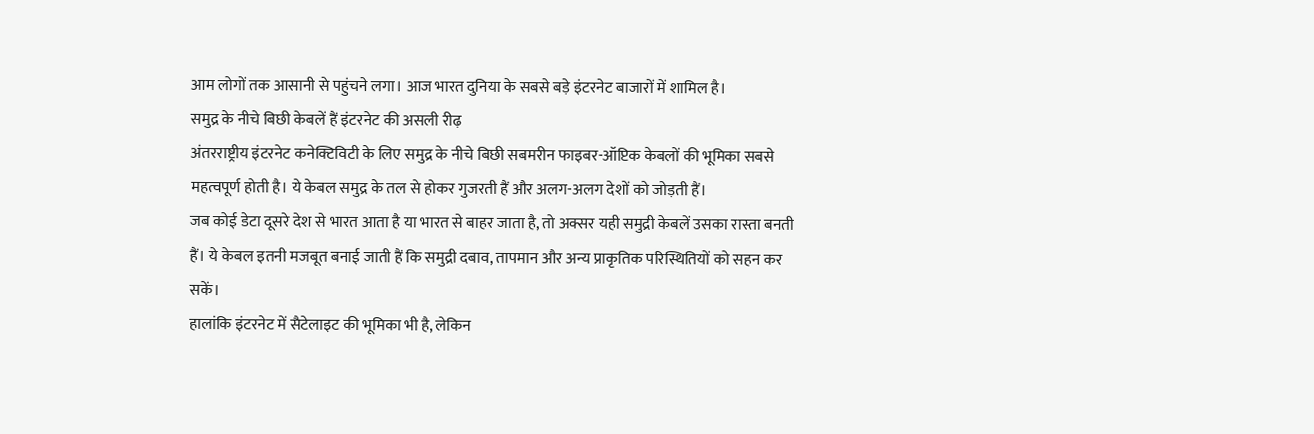आम लोगों तक आसानी से पहुंचने लगा। आज भारत दुनिया के सबसे बड़े इंटरनेट बाजारों में शामिल है।
समुद्र के नीचे बिछी केबलें हैं इंटरनेट की असली रीढ़
अंतरराष्ट्रीय इंटरनेट कनेक्टिविटी के लिए समुद्र के नीचे बिछी सबमरीन फाइबर-ऑप्टिक केबलों की भूमिका सबसे महत्वपूर्ण होती है। ये केबल समुद्र के तल से होकर गुजरती हैं और अलग-अलग देशों को जोड़ती हैं।
जब कोई डेटा दूसरे देश से भारत आता है या भारत से बाहर जाता है, तो अक्सर यही समुद्री केबलें उसका रास्ता बनती हैं। ये केबल इतनी मजबूत बनाई जाती हैं कि समुद्री दबाव, तापमान और अन्य प्राकृतिक परिस्थितियों को सहन कर सकें।
हालांकि इंटरनेट में सैटेलाइट की भूमिका भी है, लेकिन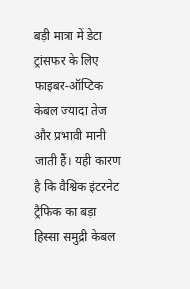बड़ी मात्रा में डेटा ट्रांसफर के लिए फाइबर-ऑप्टिक केबल ज्यादा तेज और प्रभावी मानी जाती हैं। यही कारण है कि वैश्विक इंटरनेट ट्रैफिक का बड़ा हिस्सा समुद्री केबल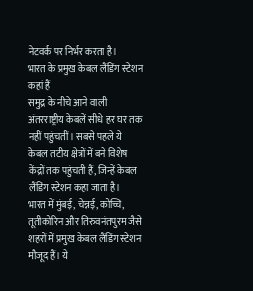नेटवर्क पर निर्भर करता है।
भारत के प्रमुख केबल लैंडिंग स्टेशन कहां हैं
समुद्र के नीचे आने वाली अंतरराष्ट्रीय केबलें सीधे हर घर तक नहीं पहुंचतीं। सबसे पहले ये केबल तटीय क्षेत्रों में बने विशेष केंद्रों तक पहुंचती हैं, जिन्हें केबल लैंडिंग स्टेशन कहा जाता है।
भारत में मुंबई, चेन्नई, कोच्चि, तूतीकोरिन और तिरुवनंतपुरम जैसे शहरों में प्रमुख केबल लैंडिंग स्टेशन मौजूद हैं। ये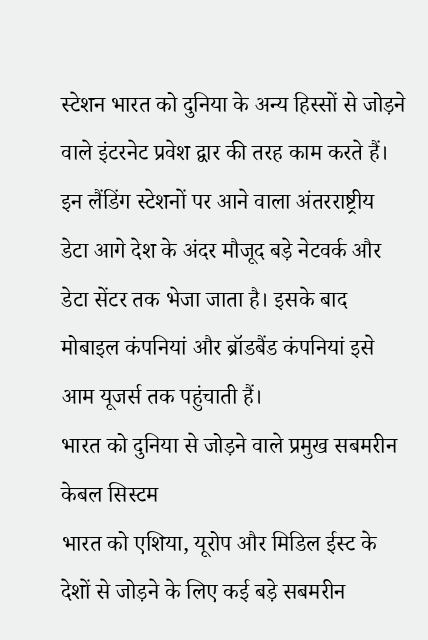स्टेशन भारत को दुनिया के अन्य हिस्सों से जोड़ने वाले इंटरनेट प्रवेश द्वार की तरह काम करते हैं।
इन लैंडिंग स्टेशनों पर आने वाला अंतरराष्ट्रीय डेटा आगे देश के अंदर मौजूद बड़े नेटवर्क और डेटा सेंटर तक भेजा जाता है। इसके बाद मोबाइल कंपनियां और ब्रॉडबैंड कंपनियां इसे आम यूजर्स तक पहुंचाती हैं।
भारत को दुनिया से जोड़ने वाले प्रमुख सबमरीन केबल सिस्टम
भारत को एशिया, यूरोप और मिडिल ईस्ट के देशों से जोड़ने के लिए कई बड़े सबमरीन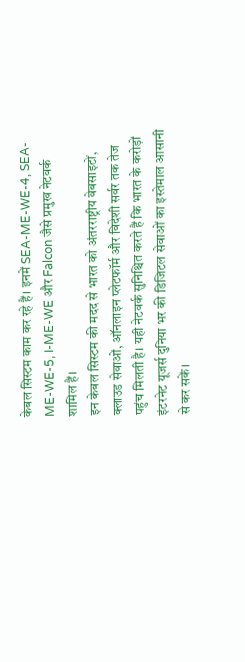केबल सिस्टम काम कर रहे हैं। इनमें SEA-ME-WE-4, SEA-ME-WE-5, I-ME-WE और Falcon जैसे प्रमुख नेटवर्क शामिल हैं।
इन केबल सिस्टम की मदद से भारत को अंतरराष्ट्रीय वेबसाइटों, क्लाउड सेवाओं, ऑनलाइन प्लेटफॉर्म और विदेशी सर्वर तक तेज पहुंच मिलती है। यही नेटवर्क सुनिश्चित करते हैं कि भारत के करोड़ों इंटरनेट यूजर्स दुनिया भर की डिजिटल सेवाओं का इस्तेमाल आसानी से कर सकें।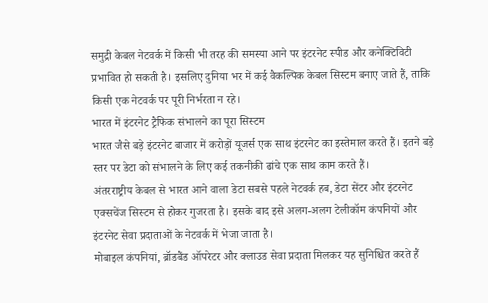समुद्री केबल नेटवर्क में किसी भी तरह की समस्या आने पर इंटरनेट स्पीड और कनेक्टिविटी प्रभावित हो सकती है। इसलिए दुनिया भर में कई वैकल्पिक केबल सिस्टम बनाए जाते हैं, ताकि किसी एक नेटवर्क पर पूरी निर्भरता न रहे।
भारत में इंटरनेट ट्रैफिक संभालने का पूरा सिस्टम
भारत जैसे बड़े इंटरनेट बाजार में करोड़ों यूजर्स एक साथ इंटरनेट का इस्तेमाल करते हैं। इतने बड़े स्तर पर डेटा को संभालने के लिए कई तकनीकी ढांचे एक साथ काम करते हैं।
अंतरराष्ट्रीय केबल से भारत आने वाला डेटा सबसे पहले नेटवर्क हब, डेटा सेंटर और इंटरनेट एक्सचेंज सिस्टम से होकर गुजरता है। इसके बाद इसे अलग-अलग टेलीकॉम कंपनियों और इंटरनेट सेवा प्रदाताओं के नेटवर्क में भेजा जाता है।
मोबाइल कंपनियां, ब्रॉडबैंड ऑपरेटर और क्लाउड सेवा प्रदाता मिलकर यह सुनिश्चित करते हैं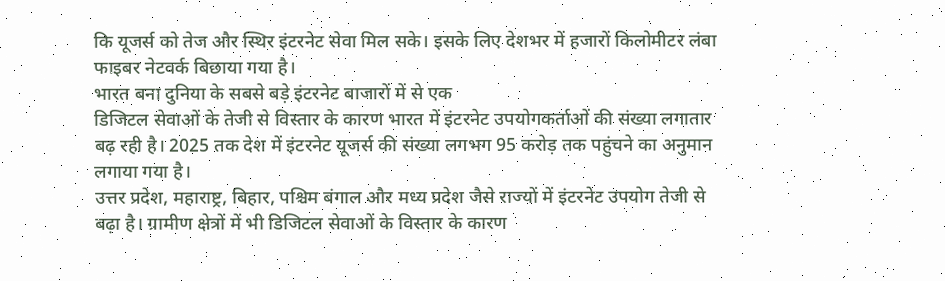कि यूजर्स को तेज और स्थिर इंटरनेट सेवा मिल सके। इसके लिए देशभर में हजारों किलोमीटर लंबा फाइबर नेटवर्क बिछाया गया है।
भारत बना दुनिया के सबसे बड़े इंटरनेट बाजारों में से एक
डिजिटल सेवाओं के तेजी से विस्तार के कारण भारत में इंटरनेट उपयोगकर्ताओं की संख्या लगातार बढ़ रही है। 2025 तक देश में इंटरनेट यूजर्स की संख्या लगभग 95 करोड़ तक पहुंचने का अनुमान लगाया गया है।
उत्तर प्रदेश, महाराष्ट्र, बिहार, पश्चिम बंगाल और मध्य प्रदेश जैसे राज्यों में इंटरनेट उपयोग तेजी से बढ़ा है। ग्रामीण क्षेत्रों में भी डिजिटल सेवाओं के विस्तार के कारण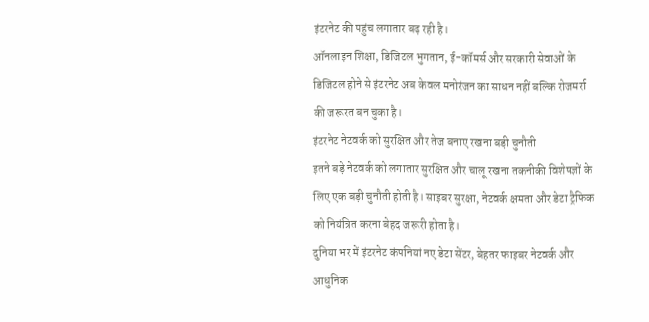इंटरनेट की पहुंच लगातार बढ़ रही है।
ऑनलाइन शिक्षा, डिजिटल भुगतान, ई-कॉमर्स और सरकारी सेवाओं के डिजिटल होने से इंटरनेट अब केवल मनोरंजन का साधन नहीं बल्कि रोजमर्रा की जरूरत बन चुका है।
इंटरनेट नेटवर्क को सुरक्षित और तेज बनाए रखना बड़ी चुनौती
इतने बड़े नेटवर्क को लगातार सुरक्षित और चालू रखना तकनीकी विशेषज्ञों के लिए एक बड़ी चुनौती होती है। साइबर सुरक्षा, नेटवर्क क्षमता और डेटा ट्रैफिक को नियंत्रित करना बेहद जरूरी होता है।
दुनिया भर में इंटरनेट कंपनियां नए डेटा सेंटर, बेहतर फाइबर नेटवर्क और आधुनिक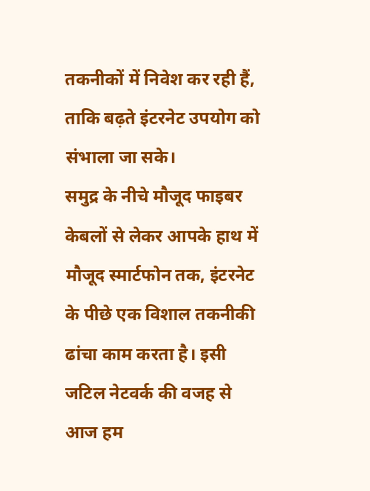तकनीकों में निवेश कर रही हैं, ताकि बढ़ते इंटरनेट उपयोग को संभाला जा सके।
समुद्र के नीचे मौजूद फाइबर केबलों से लेकर आपके हाथ में मौजूद स्मार्टफोन तक, इंटरनेट के पीछे एक विशाल तकनीकी ढांचा काम करता है। इसी जटिल नेटवर्क की वजह से आज हम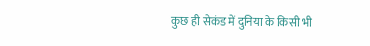कुछ ही सेकंड में दुनिया के किसी भी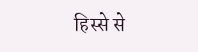हिस्से से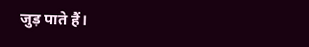जुड़ पाते हैं।